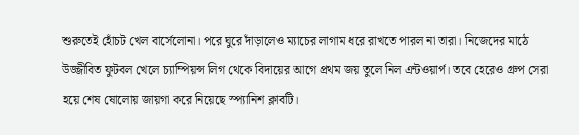শুরুতেই হোঁচট খেল বার্সেলোনা। পরে ঘুরে দাঁড়ালেও ম্যাচের লাগাম ধরে রাখতে পারল না তারা। নিজেদের মাঠে উজ্জীবিত ফুটবল খেলে চ্যাম্পিয়ন্স লিগ থেকে বিদায়ের আগে প্রথম জয় তুলে নিল এন্টওয়ার্প। তবে হেরেও গ্রুপ সেরা হয়ে শেষ ষোলোয় জায়গা করে নিয়েছে স্প্যানিশ ক্লাবটি।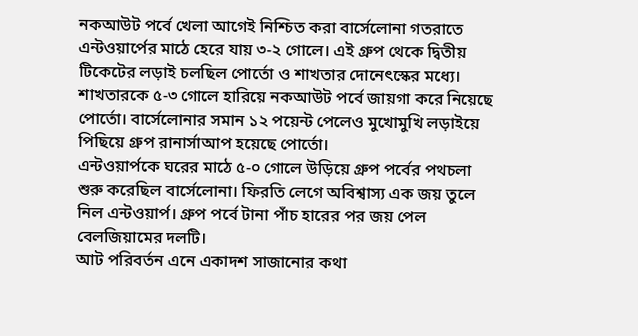নকআউট পর্বে খেলা আগেই নিশ্চিত করা বার্সেলোনা গতরাতে এন্টওয়ার্পের মাঠে হেরে যায় ৩-২ গোলে। এই গ্রুপ থেকে দ্বিতীয় টিকেটের লড়াই চলছিল পোর্তো ও শাখতার দোনেৎস্কের মধ্যে। শাখতারকে ৫-৩ গোলে হারিয়ে নকআউট পর্বে জায়গা করে নিয়েছে পোর্তো। বার্সেলোনার সমান ১২ পয়েন্ট পেলেও মুখোমুখি লড়াইয়ে পিছিয়ে গ্রুপ রানার্সাআপ হয়েছে পোর্তো।
এন্টওয়ার্পকে ঘরের মাঠে ৫-০ গোলে উড়িয়ে গ্রুপ পর্বের পথচলা শুরু করেছিল বার্সেলোনা। ফিরতি লেগে অবিশ্বাস্য এক জয় তুলে নিল এন্টওয়ার্প। গ্রুপ পর্বে টানা পাঁচ হারের পর জয় পেল বেলজিয়ামের দলটি।
আট পরিবর্তন এনে একাদশ সাজানোর কথা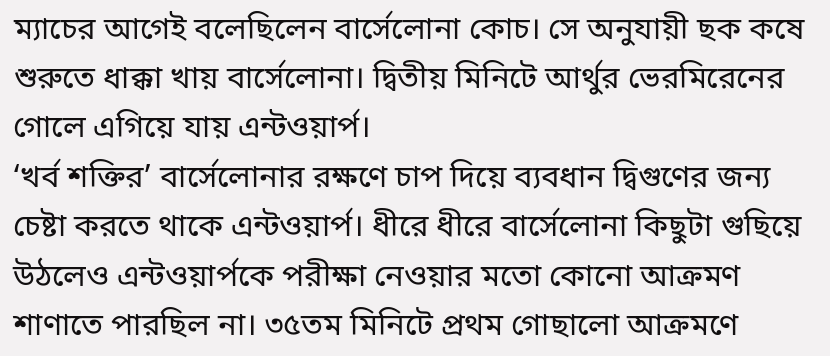ম্যাচের আগেই বলেছিলেন বার্সেলোনা কোচ। সে অনুযায়ী ছক কষে শুরুতে ধাক্কা খায় বার্সেলোনা। দ্বিতীয় মিনিটে আর্থুর ভেরমিরেনের গোলে এগিয়ে যায় এন্টওয়ার্প।
‘খর্ব শক্তির’ বার্সেলোনার রক্ষণে চাপ দিয়ে ব্যবধান দ্বিগুণের জন্য চেষ্টা করতে থাকে এন্টওয়ার্প। ধীরে ধীরে বার্সেলোনা কিছুটা গুছিয়ে উঠলেও এন্টওয়ার্পকে পরীক্ষা নেওয়ার মতো কোনো আক্রমণ শাণাতে পারছিল না। ৩৫তম মিনিটে প্রথম গোছালো আক্রমণে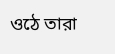ওঠে তারা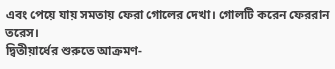এবং পেয়ে যায় সমতায় ফেরা গোলের দেখা। গোলটি করেন ফেররান তরেস।
দ্বিতীয়ার্ধের শুরুতে আক্রমণ-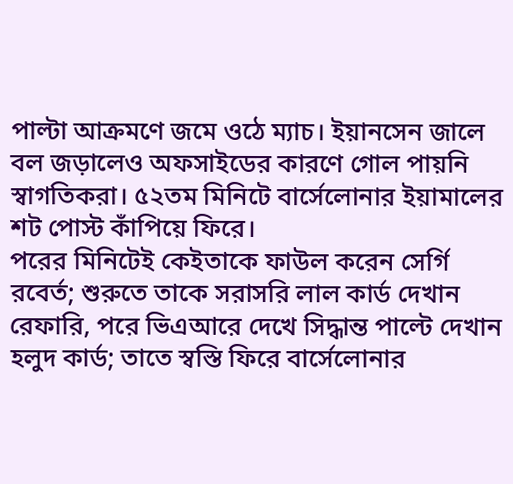পাল্টা আক্রমণে জমে ওঠে ম্যাচ। ইয়ানসেন জালে বল জড়ালেও অফসাইডের কারণে গোল পায়নি স্বাগতিকরা। ৫২তম মিনিটে বার্সেলোনার ইয়ামালের শট পোস্ট কাঁপিয়ে ফিরে।
পরের মিনিটেই কেইতাকে ফাউল করেন সের্গি রবের্ত; শুরুতে তাকে সরাসরি লাল কার্ড দেখান রেফারি, পরে ভিএআরে দেখে সিদ্ধান্ত পাল্টে দেখান হলুদ কার্ড; তাতে স্বস্তি ফিরে বার্সেলোনার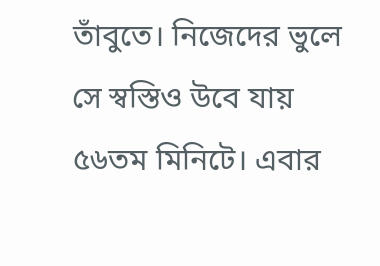তাঁবুতে। নিজেদের ভুলে সে স্বস্তিও উবে যায় ৫৬তম মিনিটে। এবার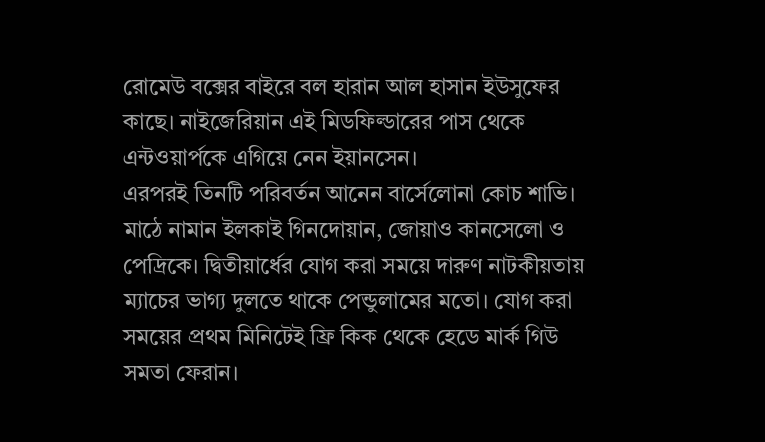রোমেউ বক্সের বাইরে বল হারান আল হাসান ইউসুফের কাছে। নাইজেরিয়ান এই মিডফিল্ডারের পাস থেকে এন্টওয়ার্পকে এগিয়ে নেন ইয়ানসেন।
এরপরই তিনটি পরিবর্তন আনেন বার্সেলোনা কোচ শাভি। মাঠে নামান ইলকাই গিনদোয়ান, জোয়াও কানসেলো ও পেদ্রিকে। দ্বিতীয়ার্ধের যোগ করা সময়ে দারুণ নাটকীয়তায় ম্যাচের ভাগ্য দুলতে থাকে পেন্ডুলামের মতো। যোগ করা সময়ের প্রথম মিনিটেই ফ্রি কিক থেকে হেডে মার্ক গিউ সমতা ফেরান।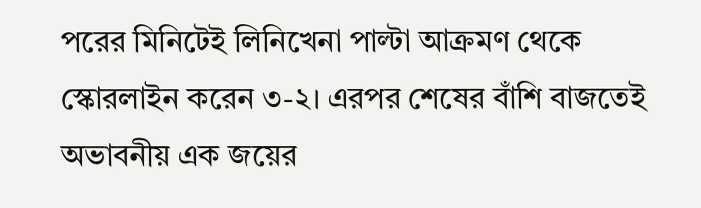পরের মিনিটেই লিনিখেনা পাল্টা আক্রমণ থেকে স্কোরলাইন করেন ৩-২। এরপর শেষের বাঁশি বাজতেই অভাবনীয় এক জয়ের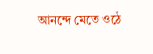আনন্দে মেতে ওঠে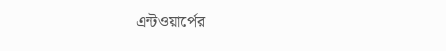এন্টওয়ার্পের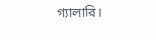গ্যালারি।